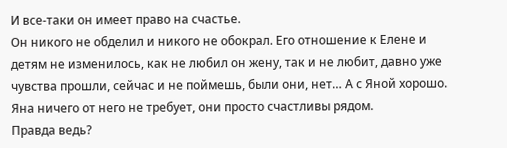И все-таки он имеет право на счастье.
Он никого не обделил и никого не обокрал. Его отношение к Елене и детям не изменилось, как не любил он жену, так и не любит, давно уже чувства прошли, сейчас и не поймешь, были они, нет… А с Яной хорошо. Яна ничего от него не требует, они просто счастливы рядом.
Правда ведь?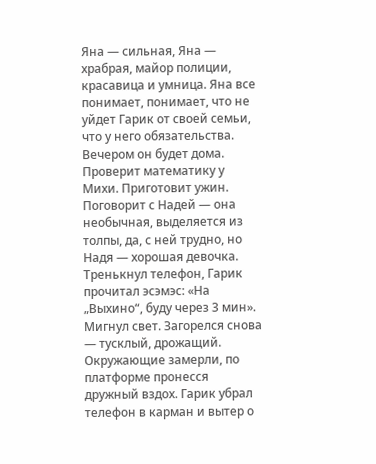Яна — сильная, Яна — храбрая, майор полиции, красавица и умница. Яна все понимает, понимает, что не уйдет Гарик от своей семьи, что у него обязательства.
Вечером он будет дома. Проверит математику у Михи. Приготовит ужин. Поговорит с Надей — она необычная, выделяется из толпы, да, с ней трудно, но Надя — хорошая девочка. Тренькнул телефон, Гарик прочитал эсэмэс: «На „Выхино“, буду через 3 мин».
Мигнул свет. Загорелся снова — тусклый, дрожащий. Окружающие замерли, по платформе пронесся дружный вздох. Гарик убрал телефон в карман и вытер о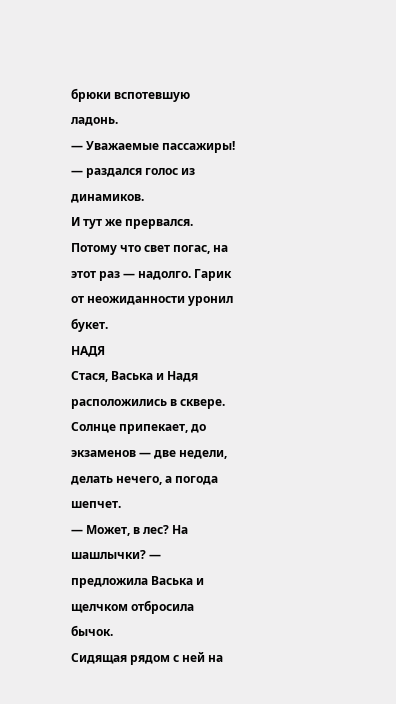брюки вспотевшую ладонь.
— Уважаемые пассажиры! — раздался голос из динамиков.
И тут же прервался. Потому что свет погас, на этот раз — надолго. Гарик от неожиданности уронил букет.
НАДЯ
Стася, Васька и Надя расположились в сквере. Солнце припекает, до экзаменов — две недели, делать нечего, а погода шепчет.
— Может, в лес? На шашлычки? — предложила Васька и щелчком отбросила бычок.
Сидящая рядом с ней на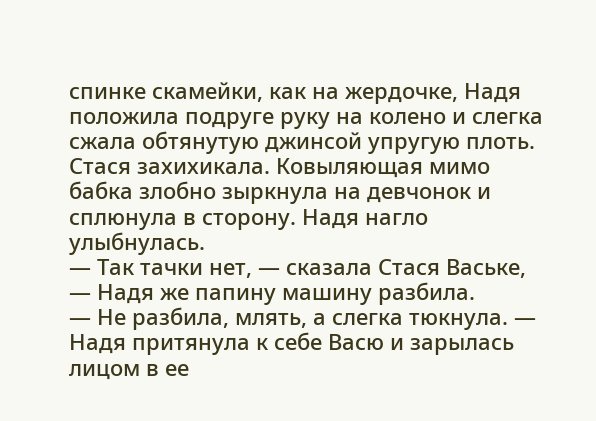спинке скамейки, как на жердочке, Надя положила подруге руку на колено и слегка сжала обтянутую джинсой упругую плоть. Стася захихикала. Ковыляющая мимо бабка злобно зыркнула на девчонок и сплюнула в сторону. Надя нагло улыбнулась.
— Так тачки нет, — сказала Стася Ваське, — Надя же папину машину разбила.
— Не разбила, млять, а слегка тюкнула. — Надя притянула к себе Васю и зарылась лицом в ее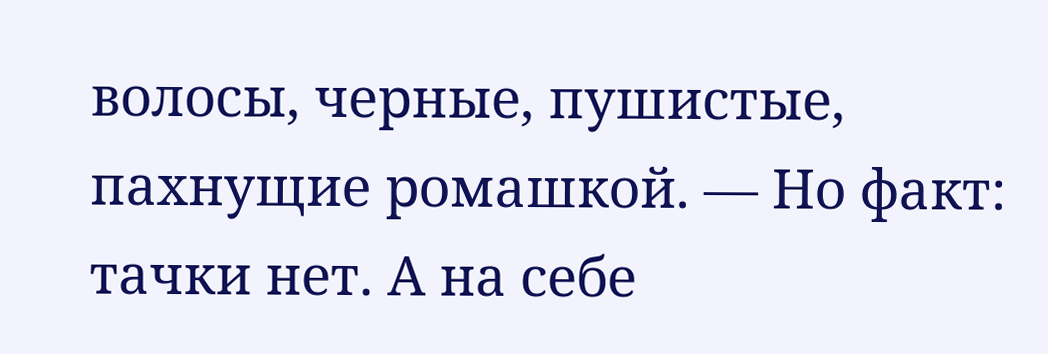волосы, черные, пушистые, пахнущие ромашкой. — Но факт: тачки нет. А на себе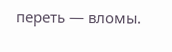переть — вломы.